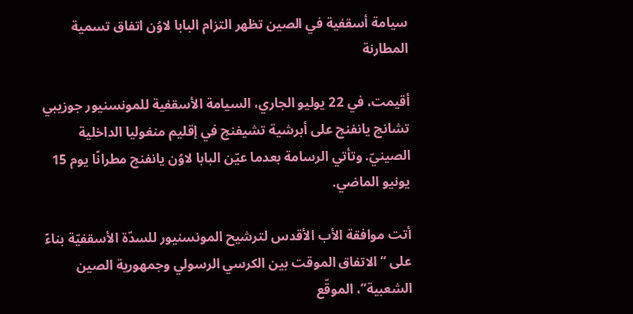سيامة أسقفية في الصين تظهر التزام البابا لاوُن اتفاق تسمية المطارنة

أقيمت، في 22 يوليو الجاري، السيامة الأسقفية للمونسنيور جوزيبي تشانج يانفنج على أبرشية تشيفنج في إقليم منغوليا الداخلية الصينيّ. وتأتي الرسامة بعدما عيّن البابا لاوُن يانفنج مطرانًا يوم 15 يونيو الماضي.

أتت موافقة الأب الأقدس لترشيح المونسنيور للسدّة الأسقفيّة بناءً على “الاتفاق الموقت بين الكرسي الرسولي وجمهورية الصين الشعبية”، الموقّع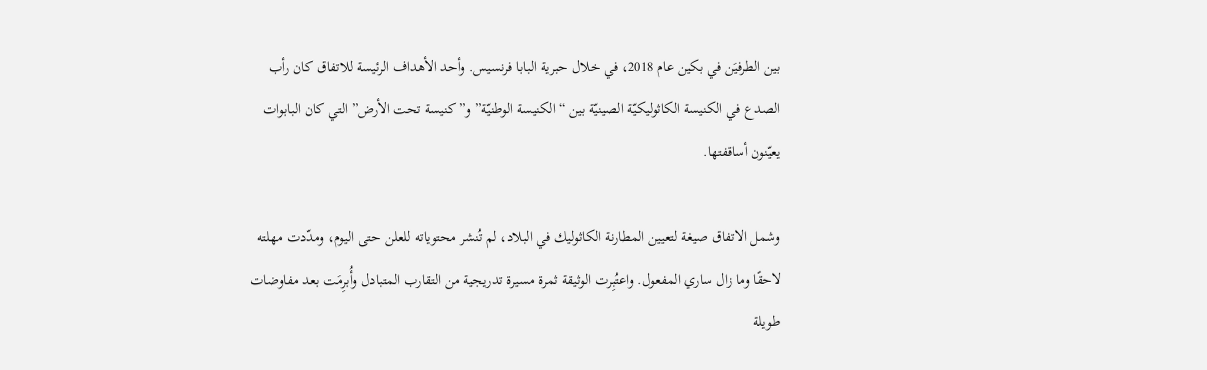بين الطرفيَن في بكين عام 2018، في خلال حبرية البابا فرنسيس. وأحد الأهداف الرئيسة للاتفاق كان رأب الصدع في الكنيسة الكاثوليكيّة الصينيّة بين “الكنيسة الوطنيّة” و”كنيسة تحت الأرض” التي كان البابوات يعيّنون أساقفتها.

وشمل الاتفاق صيغة لتعيين المطارنة الكاثوليك في البلاد، لم تُنشر محتوياته للعلن حتى اليوم، ومدّدت مهلته لاحقًا وما زال ساري المفعول. واعتُبِرت الوثيقة ثمرة مسيرة تدريجية من التقارب المتبادل وأُبرِمَت بعد مفاوضات طويلة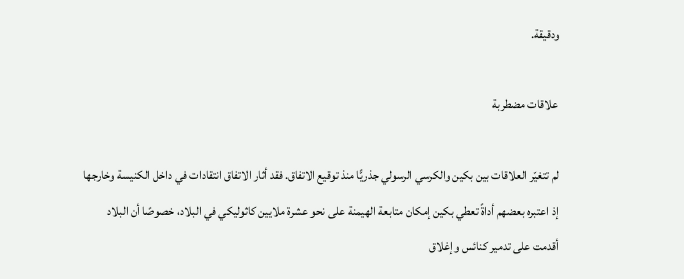ودقيقة.

علاقات مضطربة

لم تتغيّر العلاقات بين بكين والكرسي الرسولي جذريًّا منذ توقيع الاتفاق. فقد أثار الاتفاق انتقادات في داخل الكنيسة وخارجها إذ اعتبره بعضهم أداةً تعطي بكين إمكان متابعة الهيمنة على نحو عشرة ملايين كاثوليكي في البلاد، خصوصًا أن البلاد أقدمت على تدمير كنائس وإغلاق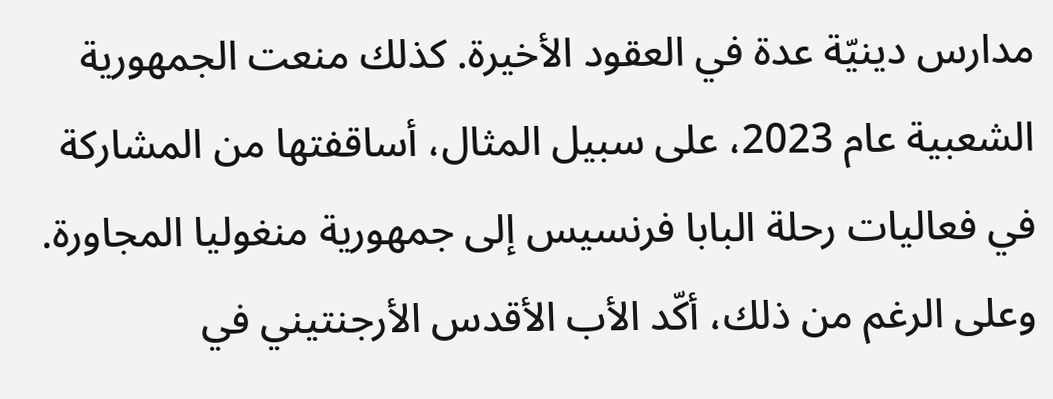مدارس دينيّة عدة في العقود الأخيرة. كذلك منعت الجمهورية الشعبية عام 2023، على سبيل المثال، أساقفتها من المشاركة في فعاليات رحلة البابا فرنسيس إلى جمهورية منغوليا المجاورة. وعلى الرغم من ذلك، أكّد الأب الأقدس الأرجنتيني في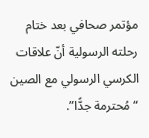مؤتمر صحافي بعد ختام رحلته الرسولية أنّ علاقات الكرسي الرسولي مع الصين “مُحترمة جدًّا”.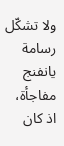ولا تشكّل رسامة يانفنج مفاجأة، اذ كان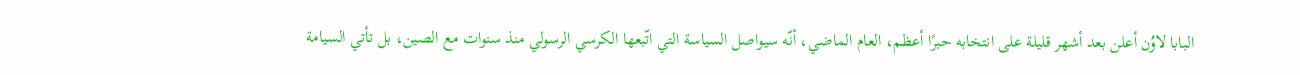البابا لاوُن أعلن بعد أشهر قليلة على انتخابه حبرًا أعظم، العام الماضي، أنّه سيواصل السياسة التي اتّبعها الكرسي الرسولي منذ سنوات مع الصين، بل تأتي السيامة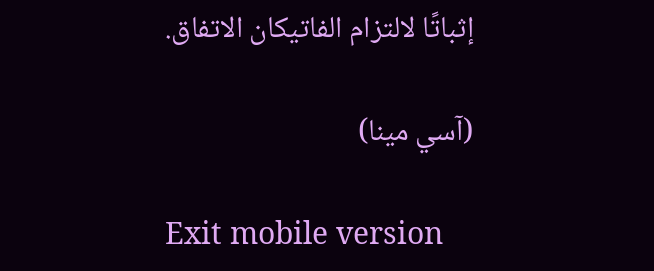إثباتًا لالتزام الفاتيكان الاتفاق.

(آسي مينا)

Exit mobile version